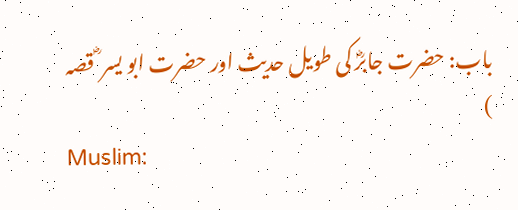باب: حضرت جابرؓ کی طویل حدیث اور حضرت ابو یسر ؓ قصہ
)
Muslim: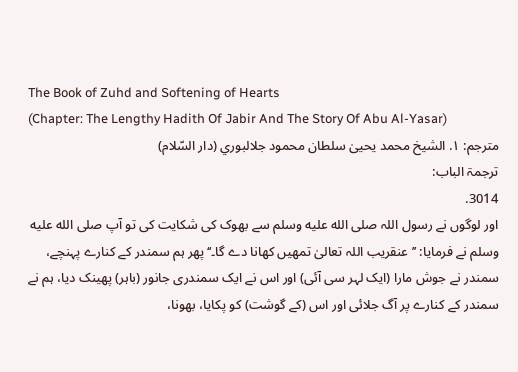The Book of Zuhd and Softening of Hearts
(Chapter: The Lengthy Hadith Of Jabir And The Story Of Abu Al-Yasar)
مترجم: ١. الشيخ محمد يحيىٰ سلطان محمود جلالبوري (دار السّلام)
ترجمۃ الباب:
3014.
اور لوگوں نے رسول اللہ صلى الله عليه وسلم سے بھوک کی شکایت کی تو آپ صلى الله عليه وسلم نے فرمایا: ’’عنقریب اللہ تعالیٰ تمھیں کھانا دے گا۔‘‘ پھر ہم سمندر کے کنارے پہنچے، سمندر نے جوش مارا (ایک لہر سی آئی) اور اس نے ایک سمندری جانور (باہر) پھینک دیا، ہم نے سمندر کے کنارے پر آگ جلائی اور اس (کے گوشت) کو پکایا، بھونا،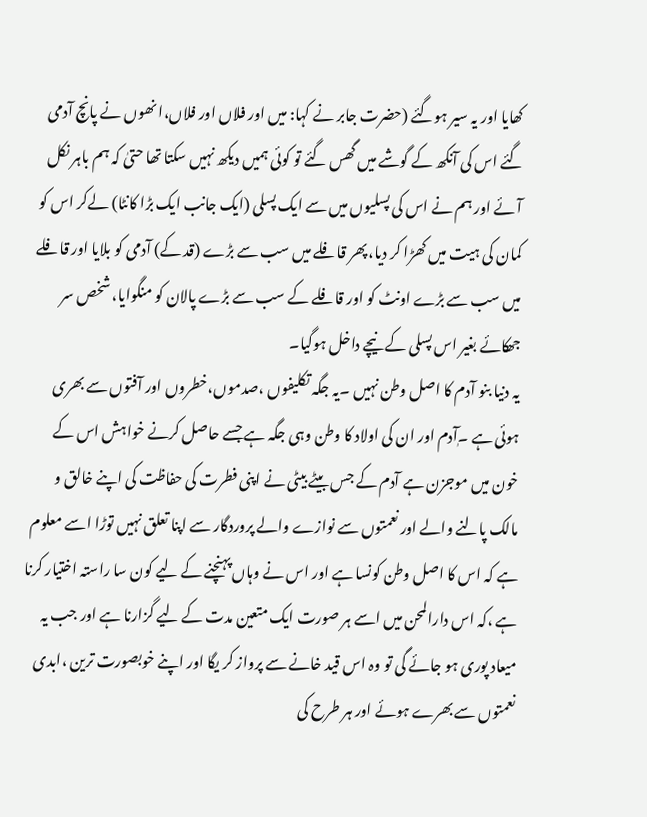کھایا اور یہ سیر ہوگئے (حضرت جابر نے کہا: میں اور فلاں اور فلاں،ا نھوں نے پانچ آدمی گئے اس کی آنکھ کے گوشے میں گھس گئے تو کوئی ہمیں دیکھ نہیں سکتا تھا حتیٰ کہ ہم باہر نکل آئے اور ہم نے اس کی پسلیوں میں سے ایک پسلی (ایک جانب ایک بڑا کانٹا) لےکر اس کو کمان کی ہیت میں کھڑا کر دیا، پھر قافلے میں سب سے بڑے (قد کے) آدمی کو بلایا اور قافلے میں سب سے بڑے اونٹ کو اور قافلے کے سب سے بڑے پالان کو منگوایا، شخص سر جھکائے بغیر اس پسلی کے نیچے داخل ہوگیا۔
یہ دنیا بنو آدم کا اصل وطن نہیں ۔یہ جگہ تکلیفوں ،صدموں،خطروں اور آفتوں سے بھری ہوئی ہے ۔ٖآدم اور ان کی اولاد کا وطن وہی جگہ ہے جسے حاصل کرنے خواہش اس کے خون میں موجزن ہے آدم کے جس بیٹے بیٹی نے اپنی فطرت کی حفاظت کی اپنے خالق و مالک پالنے والے اور نعمتوں سے نوازے والے پروردگار سے اپنا تعلق نہیں توڑا اسے معلوم ہے کہ اس کا اصل وطن کونسا ہے اور اس نے وہاں پہنچنے کے لیے کون سا راستہ اختیار کرنا ہے ،کہ اس دارالمحن میں اسے ہر صورت ایک متعین مدت کے لیے گزارنا ہے اور جب یہ میعاد پوری ہو جائے گی تو وہ اس قید خانے سے پرواز کر یگا اور اپنے خوبصورت ترین ،ابدی نعمتوں سے بھرے ہوئے اور ہر طرح کی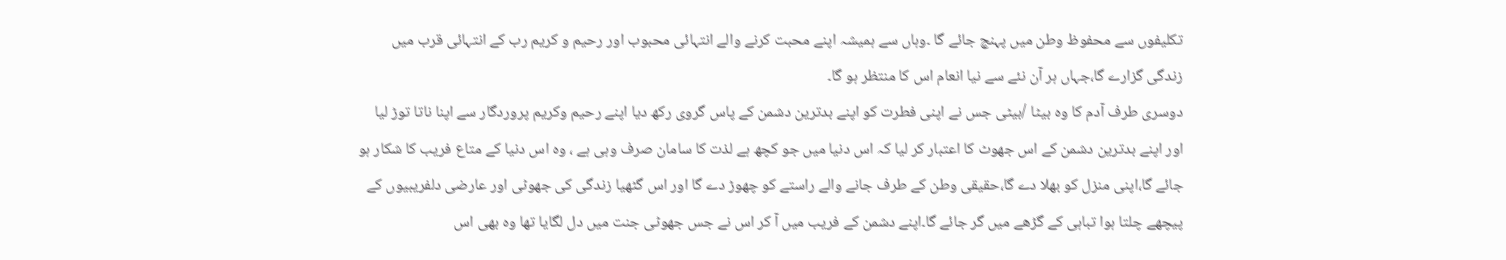تکلیفوں سے محفوظ وطن میں پہنچ جائے گا ۔وہاں سے ہمیشہ اپنے محبت کرنے والے انتہائی محبوب اور رحیم و کریم رب کے انتہائی قرب میں زندگی گزارے گا،جہاں ہر آن نئے سے نیا انعام اس کا منتظر ہو گا۔
دوسری طرف آدم کا وہ بیٹا /بیٹی جس نے اپنی فطرت کو اپنے بدترین دشمن کے پاس گروی رکھ دیا اپنے رحیم وکریم پروردگار سے اپنا ناتا توڑ لیا اور اپنے بدترین دشمن کے اس جھوٹ کا اعتبار کر لیا کہ اس دنیا میں جو کچھ ہے لذت کا سامان صرف وہی ہے ، وہ اس دنیا کے متاع فریب کا شکار ہو جائے گا،اپنی منزل کو بھلا دے گا،حقیقی وطن کے طرف جانے والے راستے کو چھوڑ دے گا اور اس گٹھیا زندگی کی جھوٹی اور عارضی دلفریبیوں کے پیچھے چلتا ہوا تباہی کے گڑھے میں گر جائے گا۔اپنے دشمن کے فریب میں آ کر اس نے جس جھوٹی جنت میں دل لگایا تھا وہ بھی اس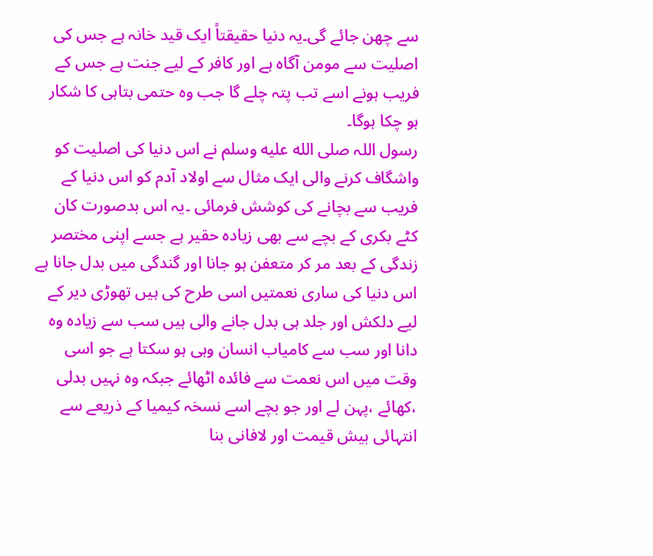سے چھن جائے گی۔یہ دنیا حقیقتاً ایک قید خانہ ہے جس کی اصلیت سے مومن آگاہ ہے اور کافر کے لیے جنت ہے جس کے فریب ہونے اسے تب پتہ چلے گا جب وہ حتمی بتاہی کا شکار ہو چکا ہوگا۔
رسول اللہ صلى الله عليه وسلم نے اس دنیا کی اصلیت کو واشگاف کرنے والی ایک مثال سے اولاد آدم کو اس دنیا کے فریب سے بچانے کی کوشش فرمائی ۔یہ اس بدصورت کان کٹے بکری کے بچے سے بھی زیادہ حقیر ہے جسے اپنی مختصر زندگی کے بعد مر کر متعفن ہو جانا اور گندگی میں بدل جانا ہے اس دنیا کی ساری نعمتیں اسی طرح کی ہیں تھوڑی دیر کے لیے دلکش اور جلد ہی بدل جانے والی ہیں سب سے زیادہ وہ دانا اور سب سے کامیاب انسان وہی ہو سکتا ہے جو اسی وقت میں اس نعمت سے فائدہ اٹھائے جبکہ وہ نہیں بدلی ،کھائے ،پہن لے اور جو بچے اسے نسخہ کیمیا کے ذریعے سے انتہائی بیش قیمت اور لافانی بنا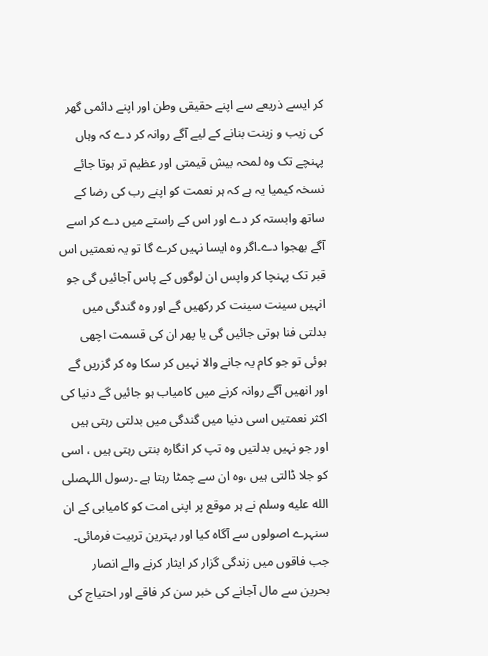کر ایسے ذریعے سے اپنے حقیقی وطن اور اپنے دائمی گھر کی زیب و زینت بنانے کے لیے آگے روانہ کر دے کہ وہاں پہنچے تک وہ لمحہ بیش قیمتی اور عظیم تر ہوتا جائے نسخہ کیمیا یہ ہے کہ ہر نعمت کو اپنے رب کی رضا کے ساتھ وابستہ کر دے اور اس کے راستے میں دے کر اسے آگے بھجوا دے۔اگر وہ ایسا نہیں کرے گا تو یہ نعمتیں اس قبر تک پہنچا کر واپس ان لوگوں کے پاس آجائیں گی جو انہیں سینت سینت کر رکھیں گے اور وہ گندگی میں بدلتی فنا ہوتی جائیں گی یا پھر ان کی قسمت اچھی ہوئی تو جو کام یہ جانے والا نہیں کر سکا وہ کر گزریں گے اور انھیں آگے روانہ کرنے میں کامیاب ہو جائیں گے دنیا کی اکثر نعمتیں اسی دنیا میں گندگی میں بدلتی رہتی ہیں اور جو نہیں بدلتیں وہ تپ کر انگارہ بنتی رہتی ہیں ، اسی کو جلا ڈالتی ہیں ،وہ ان سے چمٹا رہتا ہے ۔رسول اللہصلى الله عليه وسلم نے ہر موقع پر اپنی امت کو کامیابی کے ان سنہرے اصولوں سے آگاہ کیا اور بہترین تربیت فرمائی۔ جب فاقوں میں زندگی گزار کر ایثار کرنے والے انصار بحرین سے مال آجانے کی خبر سن کر فاقے اور احتیاج کی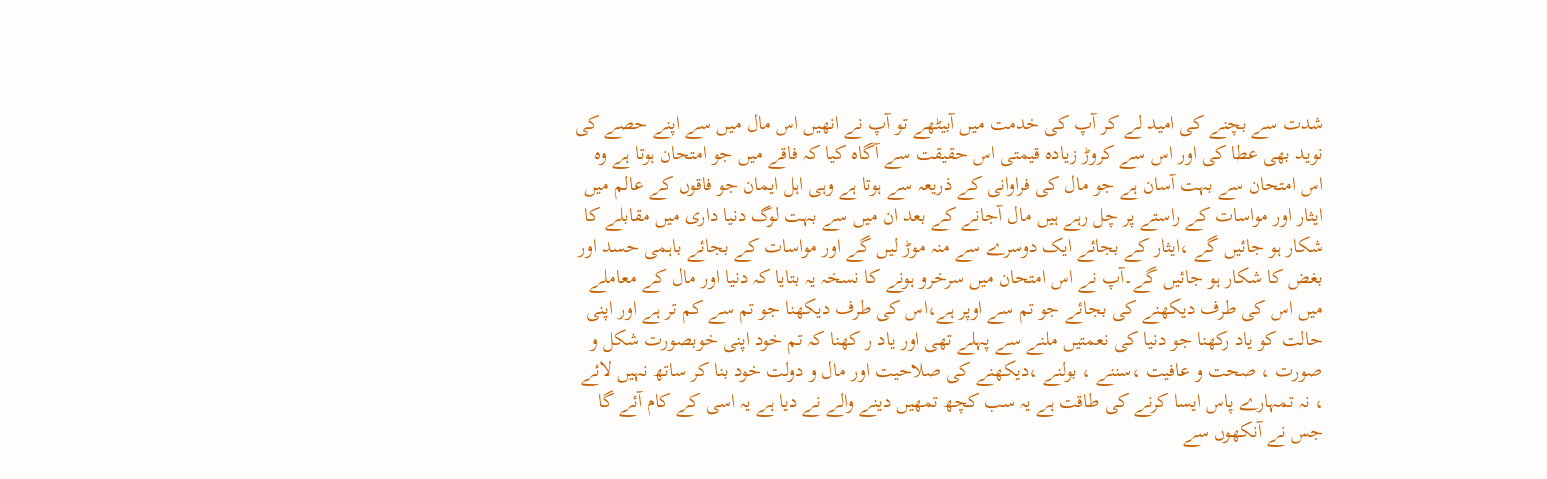شدت سے بچنے کی امید لے کر آپ کی خدمت میں آبیٹھے تو آپ نے انھیں اس مال میں سے اپنے حصے کی نوید بھی عطا کی اور اس سے کروڑ زیادہ قیمتی اس حقیقت سے آگاہ کیا کہ فاقے میں جو امتحان ہوتا ہے وہ اس امتحان سے بہت آسان ہے جو مال کی فراوانی کے ذریعہ سے ہوتا ہے وہی اہل ایمان جو فاقوں کے عالم میں ایثار اور مواسات کے راستے پر چل رہے ہیں مال آجانے کے بعد ان میں سے بہت لوگ دنیا داری میں مقابلے کا شکار ہو جائیں گے ،ایثار کے بجائے ایک دوسرے سے منہ موڑ لیں گے اور مواسات کے بجائے باہمی حسد اور بغض کا شکار ہو جائیں گے۔آپ نے اس امتحان میں سرخرو ہونے کا نسخہ یہ بتایا کہ دنیا اور مال کے معاملے میں اس کی طرف دیکھنے کی بجائے جو تم سے اوپر ہے،اس کی طرف دیکھنا جو تم سے کم تر ہے اور اپنی حالت کو یاد رکھنا جو دنیا کی نعمتیں ملنے سے پہلے تھی اور یاد ر کھنا کہ تم خود اپنی خوبصورت شکل و صورت ، صحت و عافیت ،سننے ، بولنے ،دیکھنے کی صلاحیت اور مال و دولت خود بنا کر ساتھ نہیں لائے ، نہ تمہارے پاس ایسا کرنے کی طاقت ہے یہ سب کچھ تمھیں دینے والے نے دیا ہے یہ اسی کے کام آئے گا جس نے آنکھوں سے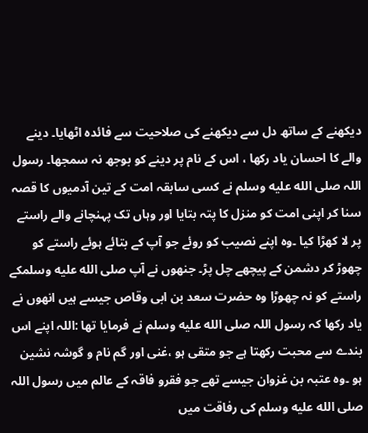دیکھنے کے ساتھ دل سے دیکھنے کی صلاحیت سے فائدہ اٹھایا۔ دینے والے کا احسان یاد رکھا ، اس کے نام پر دینے کو بوجھ نہ سمجھا۔ رسول اللہ صلى الله عليه وسلم نے کسی سابقہ امت کے تین آدمیوں کا قصہ سنا کر اپنی امت کو منزل کا پتہ بتایا اور وہاں تک پہنچانے والے راستے پر لا کھڑا کیا ۔وہ اپنے نصیب کو روئے جو آپ کے بتائے ہوئے راستے کو چھوڑ کر دشمن کے پیچھے چل پڑ۔ جنھوں نے آپ صلى الله عليه وسلمکے راستے کو نہ چھوڑا وہ حضرت سعد بن ابی وقاص جیسے ہیں انھوں نے یاد رکھا کہ رسول اللہ صلى الله عليه وسلم نے فرمایا تھا :اللہ اپنے اس بندے سے محبت رکھتا ہے جو متقی ہو ،غنی اور گم نام و گوشہ نشین ہو ۔وہ عتبہ بن غزوان جیسے تھے جو فقرو فاقہ کے عالم میں رسول اللہ صلى الله عليه وسلم کی رفاقت میں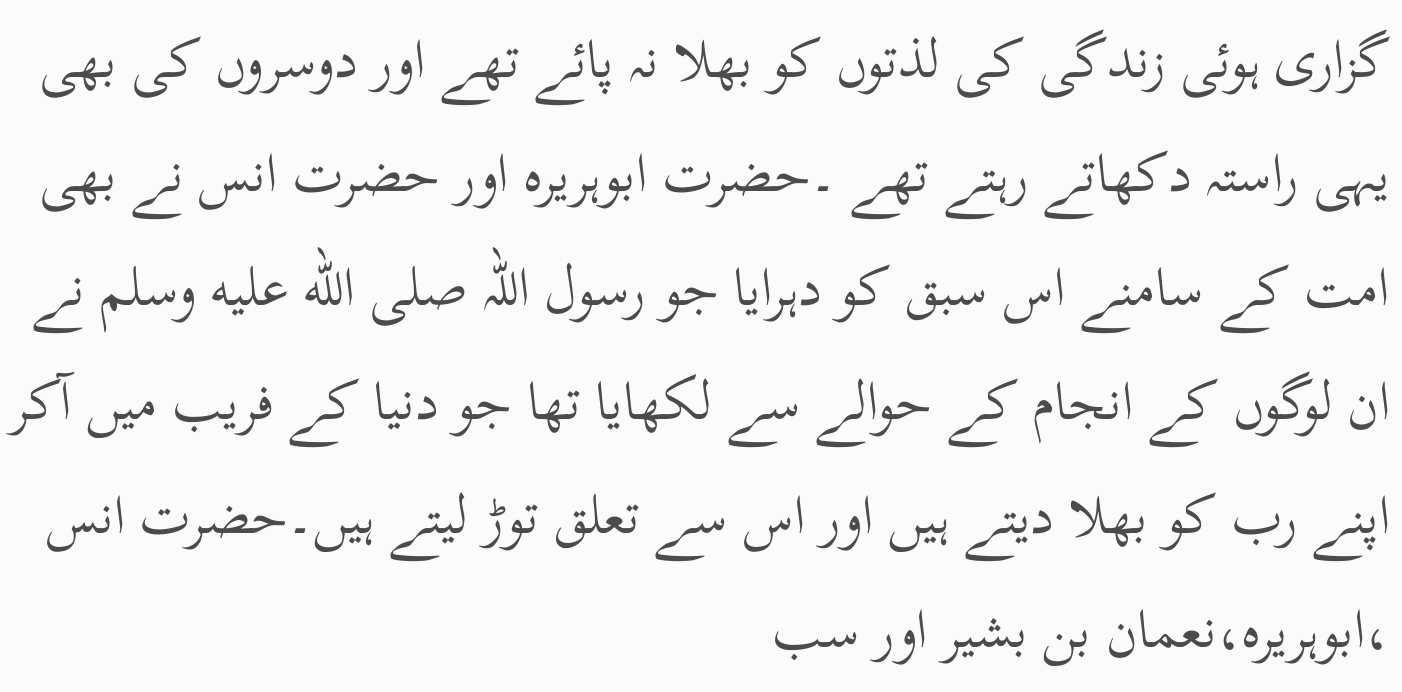گزاری ہوئی زندگی کی لذتوں کو بھلا نہ پائے تھے اور دوسروں کی بھی یہی راستہ دکھاتے رہتے تھے ۔حضرت ابوہریرہ اور حضرت انس نے بھی امت کے سامنے اس سبق کو دہرایا جو رسول اللہ صلى الله عليه وسلم نے ان لوگوں کے انجام کے حوالے سے لکھایا تھا جو دنیا کے فریب میں آکر اپنے رب کو بھلا دیتے ہیں اور اس سے تعلق توڑ لیتے ہیں۔حضرت انس ،ابوہریرہ،نعمان بن بشیر اور سب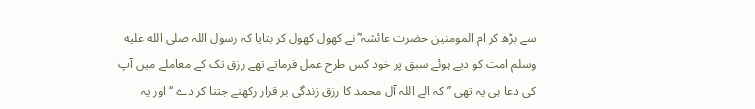سے بڑھ کر ام المومنین حضرت عائشہ ؓ نے کھول کھول کر بتایا کہ رسول اللہ صلى الله عليه وسلم امت کو دیے ہوئے سبق پر خود کس طرح عمل فرماتے تھے رزق تک کے معاملے میں آپ کی دعا ہی یہ تھی ’’ کہ الے اللہ آل محمد کا رزق زندگی بر قرار رکھنے جتنا کر دے ‘‘اور یہ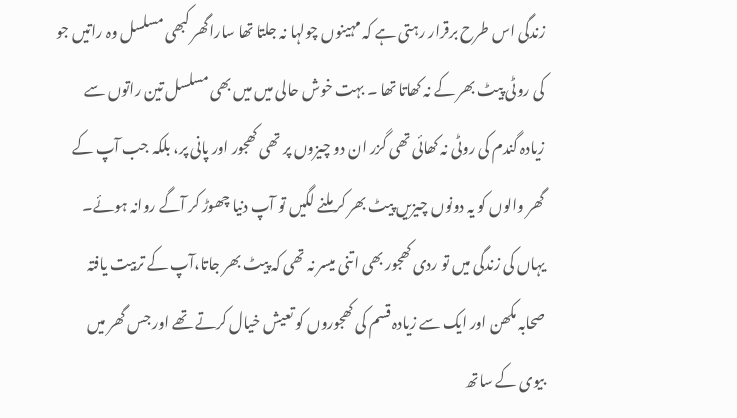زندگی اس طرح برقرار رہتی ہے کہ مہینوں چولہا نہ جلتا تھا ساراگھر کبھی مسلسل وہ راتیں جو کی روٹی پیٹ بھر کے نہ کھاتا تھا ۔ بہت خوش حالی میں میں بھی مسلسل تین راتوں سے زیادہ گندم کی روٹی نہ کھائی تھی گزر ان دو چیزوں پر تھی کھجور اور پانی پر، بلکہ جب آپ کے گھر والوں کو یہ دونوں چیزیں پیٹ بھر کر ملنے لگیں تو آپ دنیا چھوڑ کر آگے روانہ ہوئے۔
یہاں کی زندگی میں تو ردی کھجور بھی اتنی میسر نہ تھی کہ پیٹ بھر جاتا،آپ کے تربیت یافتہ صحابہ مکھن اور ایک سے زیادہ قسم کی کھجوروں کو تعیش خیال کرتے تھے اور جس گھر میں بیوی کے ساتھ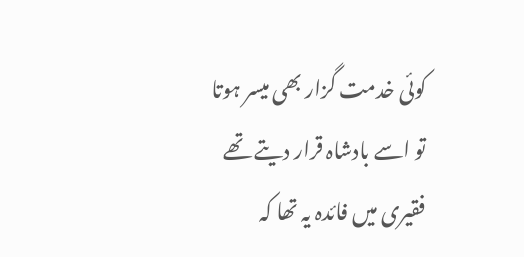کوئی خدمت گزار بھی میسر ہوتا تو اسے بادشاہ قرار دیتے تھے فقیری میں فائدہ یہ تھا کہ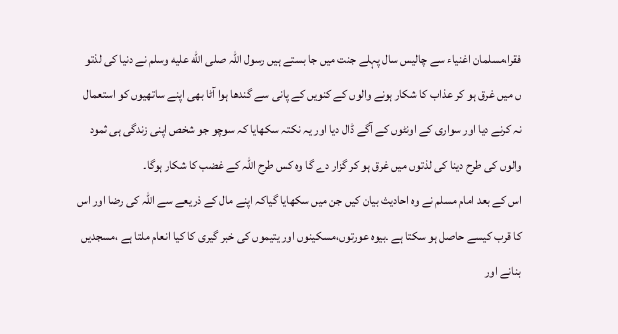فقرا،مسلمان اغنیاء سے چالیس سال پہلے جنت میں جا بستے ہیں رسول اللہ صلى الله عليه وسلم نے دنیا کی لذتو ں میں غرق ہو کر عذاب کا شکار ہونے والوں کے کنویں کے پانی سے گندھا ہوا آٹا بھی اپنے ساتھیوں کو استعمال نہ کرنے دیا اور سواری کے اونٹوں کے آگے ڈال دیا اور یہ نکتہ سکھایا کہ سوچو جو شخص اپنی زندگی ہی ثمود والوں کی طرح دینا کی لذتوں میں غرق ہو کر گزار دے گا وہ کس طرح اللہ کے غضب کا شکار ہوگا۔
اس کے بعد امام مسلم نے وہ احادیث بیان کیں جن میں سکھایا گیاکہ اپنے مال کے ذریعے سے اللہ کی رضا اور اس کا قرب کیسے حاصل ہو سکتا ہے ۔بیوہ عورتوں،مسکینوں اور یتیموں کی خبر گیری کا کیا انعام ملتا ہے ،مسجدیں بنانے اور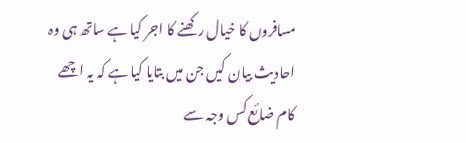مسافروں کا خیال رکھنے کا اجر کیا ہے ساتھ ہی وہ احادیث بیان کیں جن میں بتایا کیا ہے کہ یہ اچھے کام ضائع کس وجہ سے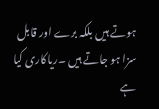ہوتے ہیں بلکہ برے اور قابل سزا ہو جاتے ہیں ۔ریاکاری کیا ہے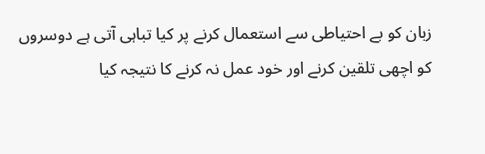زبان کو بے احتیاطی سے استعمال کرنے پر کیا تباہی آتی ہے دوسروں کو اچھی تلقین کرنے اور خود عمل نہ کرنے کا نتیجہ کیا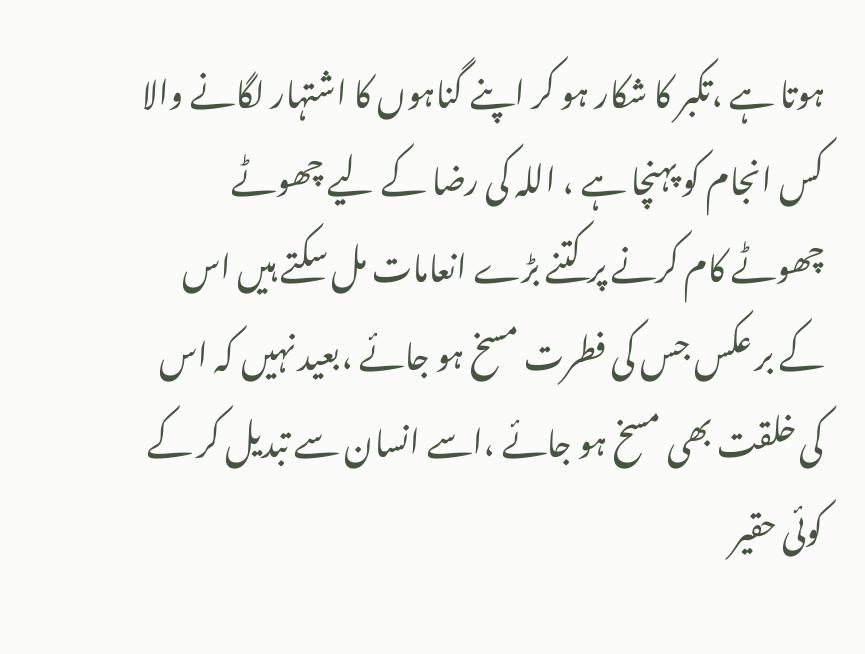ہوتا ہے ،تکبر کا شکار ہو کر اپنے گناہوں کا اشتہار لگانے والا کس انجام کو پہنچا ہے ، اللہ کی رضا کے لیے چھوٹے چھوٹے کام کرنے پر کتنے بڑے انعامات مل سکتے ہیں اس کے بر عکس جس کی فطرت مسخ ہو جائے ،بعید نہیں کہ اس کی خلقت بھی مسخ ہو جائے ،اسے انسان سے تبدیل کر کے کوئی حقیر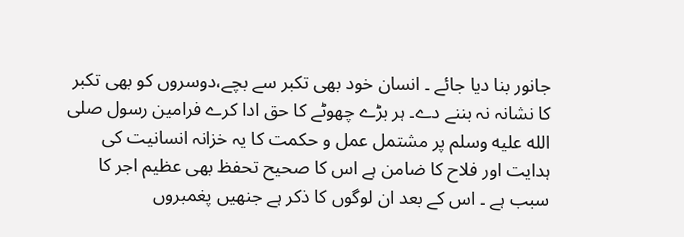جانور بنا دیا جائے ۔ انسان خود بھی تکبر سے بچے،دوسروں کو بھی تکبر کا نشانہ نہ بننے دے۔ ہر بڑے چھوٹے کا حق ادا کرے فرامین رسول صلى الله عليه وسلم پر مشتمل عمل و حکمت کا یہ خزانہ انسانیت کی ہدایت اور فلاح کا ضامن ہے اس کا صحیح تحفظ بھی عظیم اجر کا سبب ہے ۔ اس کے بعد ان لوگوں کا ذکر ہے جنھیں پغمبروں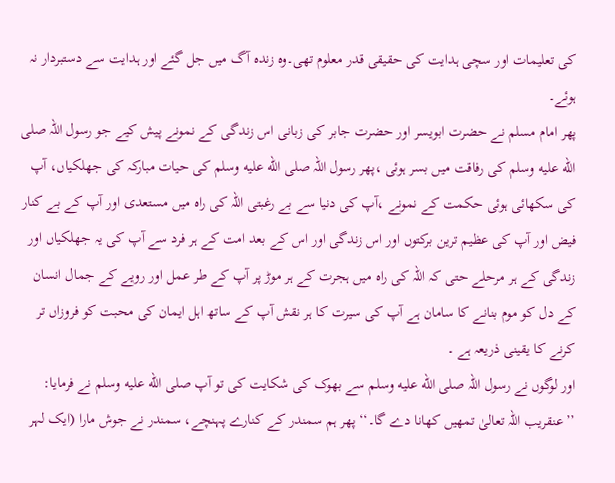کی تعلیمات اور سچی ہدایت کی حقیقی قدر معلوم تھی۔وہ زندہ آگ میں جل گئے اور ہدایت سے دستبردار نہ ہوئے۔
پھر امام مسلم نے حضرت ابویسر اور حضرت جابر کی زبانی اس زندگی کے نمونے پیش کیے جو رسول اللہ صلى الله عليه وسلم کی رفاقت میں بسر ہوئی ،پھر رسول اللہ صلى الله عليه وسلم کی حیات مبارکہ کی جھلکیاں، آپ کی سکھائی ہوئی حکمت کے نمونے ،آپ کی دنیا سے بے رغبتی اللہ کی راہ میں مستعدی اور آپ کے بے کنار فیض اور آپ کی عظیم ترین برکتوں اور اس زندگی اور اس کے بعد امت کے ہر فرد سے آپ کی یہ جھلکیاں اور زندگی کے ہر مرحلے حتی کہ اللہ کی راہ میں ہجرت کے ہر موڑ پر آپ کے طر عمل اور رویے کے جمال انسان کے دل کو موم بنانے کا سامان ہے آپ کی سیرت کا ہر نقش آپ کے ساتھ اہل ایمان کی محبت کو فروزاں تر کرنے کا یقینی ذریعہ ہے ۔
اور لوگوں نے رسول اللہ صلى الله عليه وسلم سے بھوک کی شکایت کی تو آپ صلى الله عليه وسلم نے فرمایا: ’’عنقریب اللہ تعالیٰ تمھیں کھانا دے گا۔‘‘ پھر ہم سمندر کے کنارے پہنچے، سمندر نے جوش مارا (ایک لہر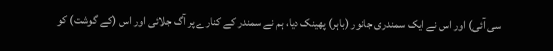سی آئی) اور اس نے ایک سمندری جانور (باہر) پھینک دیا، ہم نے سمندر کے کنارے پر آگ جلائی اور اس (کے گوشت) کو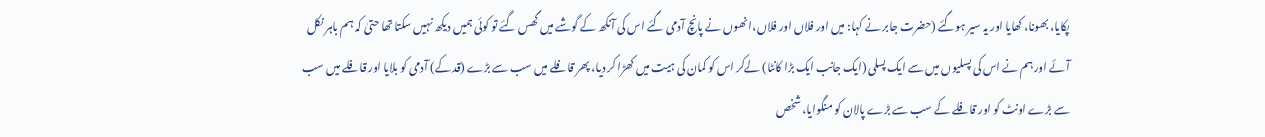پکایا، بھونا، کھایا اور یہ سیر ہوگئے (حضرت جابر نے کہا: میں اور فلاں اور فلاں،ا نھوں نے پانچ آدمی گئے اس کی آنکھ کے گوشے میں گھس گئے تو کوئی ہمیں دیکھ نہیں سکتا تھا حتیٰ کہ ہم باہر نکل آئے اور ہم نے اس کی پسلیوں میں سے ایک پسلی (ایک جانب ایک بڑا کانٹا) لےکر اس کو کمان کی ہیت میں کھڑا کر دیا، پھر قافلے میں سب سے بڑے (قد کے) آدمی کو بلایا اور قافلے میں سب سے بڑے اونٹ کو اور قافلے کے سب سے بڑے پالان کو منگوایا، شخص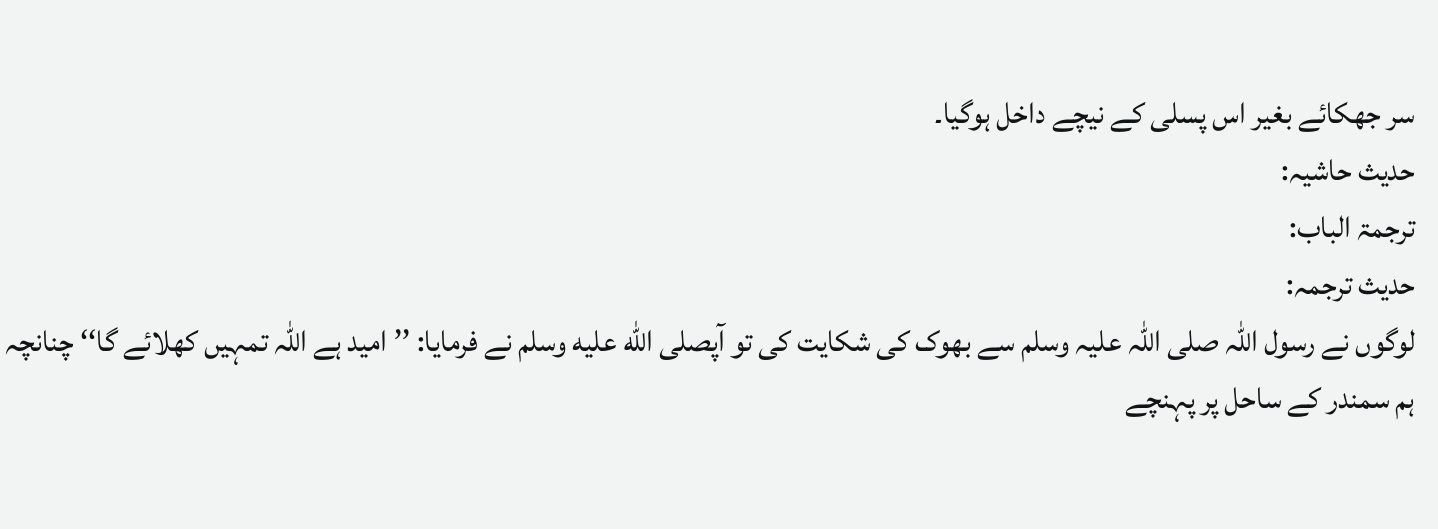سر جھکائے بغیر اس پسلی کے نیچے داخل ہوگیا۔
حدیث حاشیہ:
ترجمۃ الباب:
حدیث ترجمہ:
لوگوں نے رسول اللہ صلی اللہ علیہ وسلم سے بھوک کی شکایت کی تو آپصلى الله عليه وسلم نے فرمایا: ’’امید ہے اللہ تمہیں کھلائے گا‘‘ چنانچہ ہم سمندر کے ساحل پر پہنچے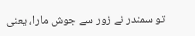تو سمندر نے زور سے جوش مارا، یعنی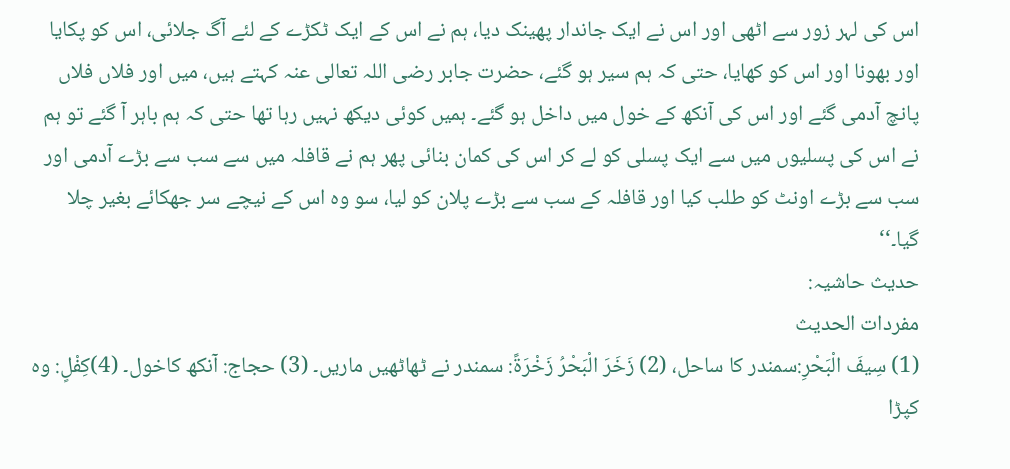اس کی لہر زور سے اٹھی اور اس نے ایک جاندار پھینک دیا، ہم نے اس کے ایک ٹکڑے کے لئے آگ جلائی، اس کو پکایا اور بھونا اور اس کو کھایا، حتی کہ ہم سیر ہو گئے، حضرت جابر رضی اللہ تعالی عنہ کہتے ہیں، میں اور فلاں فلاں پانچ آدمی گئے اور اس کی آنکھ کے خول میں داخل ہو گئے۔ ہمیں کوئی دیکھ نہیں رہا تھا حتی کہ ہم باہر آ گئے تو ہم نے اس کی پسلیوں میں سے ایک پسلی کو لے کر اس کی کمان بنائی پھر ہم نے قافلہ میں سے سب سے بڑے آدمی اور سب سے بڑے اونٹ کو طلب کیا اور قافلہ کے سب سے بڑے پلان کو لیا، سو وہ اس کے نیچے سر جھکائے بغیر چلا گیا۔‘‘
حدیث حاشیہ:
مفردات الحدیث
(1) سِيفَ الْبَحْرِ:سمندر کا ساحل، (2) زَخَرَ الْبَحْرُ زَخْرَةً: سمندر نے ٹھاٹھیں ماریں۔ (3) حجاج: آنکھ کاخول۔ (4)كِفْلٍ: وہ کپڑا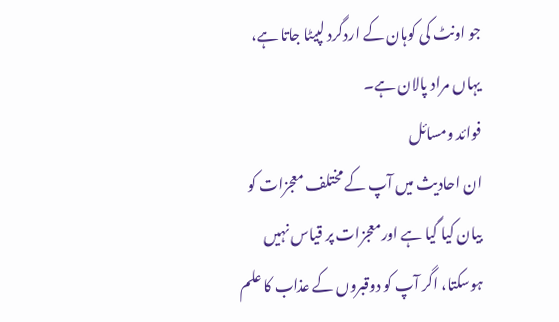جو اونٹ کی کوہان کے اردگرد لپیٹا جاتا ہے، یہاں مراد پالان ہے۔
فوائد ومسائل
ان احادیث میں آپ کے مختلف معجزات کو بیان کیا گیا ہے اورمعجزات پر قیاس نہیں ہوسکتا، اگر آپ کو دوقبروں کے عذاب کا علم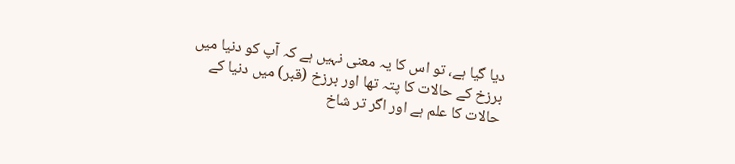دیا گیا ہے، تو اس کا یہ معنی نہیں ہے کہ آپ کو دنیا میں برزخ کے حالات کا پتہ تھا اور برزخ (قبر) میں دنیا کے حالات کا علم ہے اور اگر تر شاخ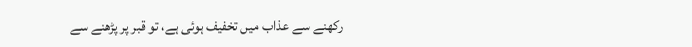رکھنے سے عذاب میں تخفیف ہوئی ہے، تو قبر پر پڑھنے سے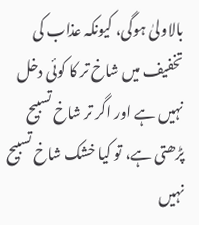بالاولیٰ ہوگی، کیونکہ عذاب کی تخفیف میں شاخ تر کا کوئی دخل نہیں ہے اور اگر تر شاخ تسبیح پڑھتی ہے، تو کیا خشک شاخ تسبیح نہیں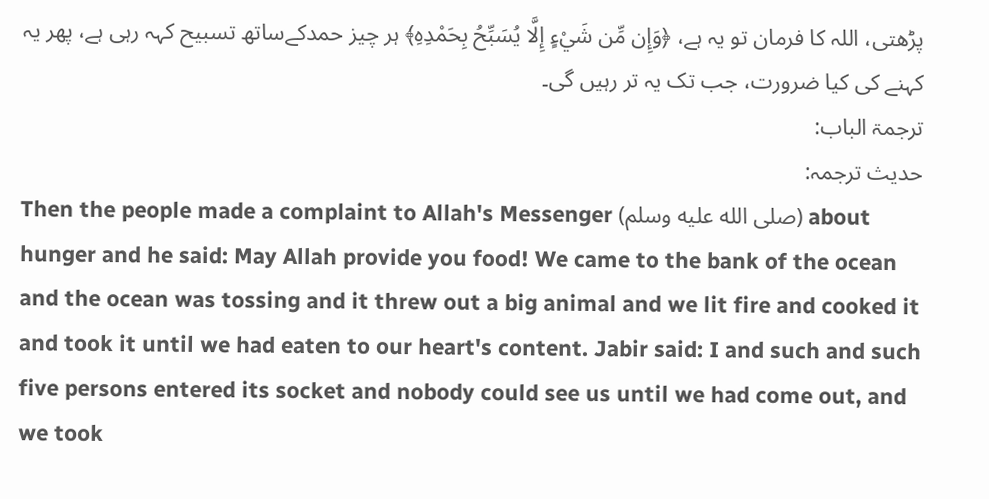پڑھتی، اللہ کا فرمان تو یہ ہے، ﴿وَإِن مِّن شَيْءٍ إِلَّا يُسَبِّحُ بِحَمْدِهِ﴾ ہر چیز حمدکےساتھ تسبیح کہہ رہی ہے، پھر یہ کہنے کی کیا ضرورت، جب تک یہ تر رہیں گی۔
ترجمۃ الباب:
حدیث ترجمہ:
Then the people made a complaint to Allah's Messenger (صلى الله عليه وسلم) about hunger and he said: May Allah provide you food! We came to the bank of the ocean and the ocean was tossing and it threw out a big animal and we lit fire and cooked it and took it until we had eaten to our heart's content. Jabir said: I and such and such five persons entered its socket and nobody could see us until we had come out, and we took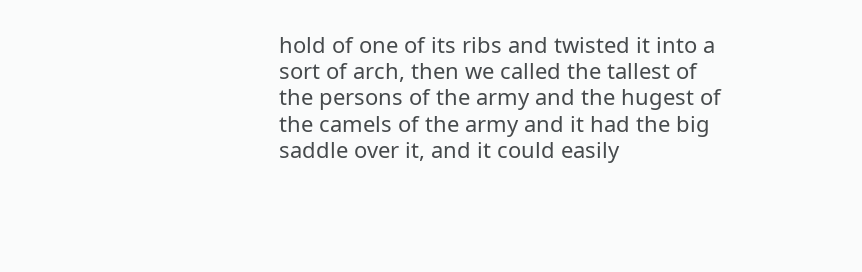hold of one of its ribs and twisted it into a sort of arch, then we called the tallest of the persons of the army and the hugest of the camels of the army and it had the big saddle over it, and it could easily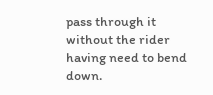pass through it without the rider having need to bend down.